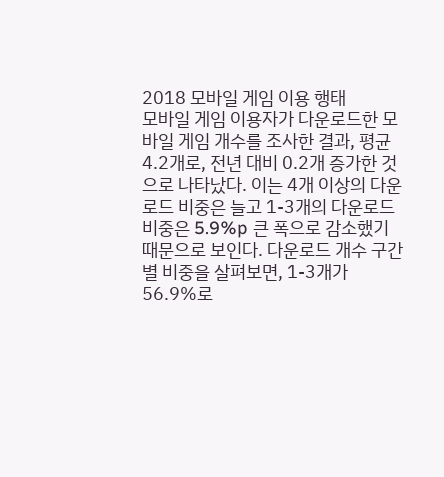2018 모바일 게임 이용 행태
모바일 게임 이용자가 다운로드한 모바일 게임 개수를 조사한 결과, 평균 4.2개로, 전년 대비 0.2개 증가한 것으로 나타났다. 이는 4개 이상의 다운로드 비중은 늘고 1-3개의 다운로드 비중은 5.9%p 큰 폭으로 감소했기 때문으로 보인다. 다운로드 개수 구간별 비중을 살펴보면, 1-3개가 56.9%로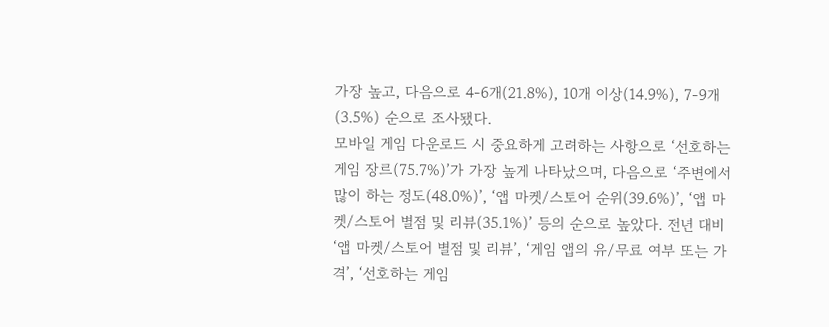가장 높고, 다음으로 4-6개(21.8%), 10개 이상(14.9%), 7-9개(3.5%) 순으로 조사됐다.
모바일 게임 다운로드 시 중요하게 고려하는 사항으로 ‘선호하는 게임 장르(75.7%)’가 가장 높게 나타났으며, 다음으로 ‘주변에서 많이 하는 정도(48.0%)’, ‘앱 마켓/스토어 순위(39.6%)’, ‘앱 마켓/스토어 별점 및 리뷰(35.1%)’ 등의 순으로 높았다. 전년 대비 ‘앱 마켓/스토어 별점 및 리뷰’, ‘게임 앱의 유/무료 여부 또는 가격’, ‘선호하는 게임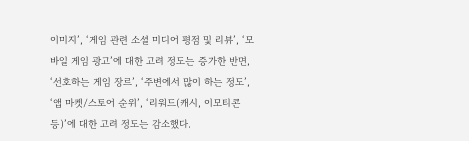이미지’, ‘게임 관련 소셜 미디어 평점 및 리뷰’, ‘모바일 게임 광고’에 대한 고려 정도는 증가한 반면, ‘선호하는 게임 장르’, ‘주변에서 많이 하는 정도’, ‘앱 마켓/스토어 순위’, ‘리워드(캐시, 이모티콘 등)’에 대한 고려 정도는 감소했다.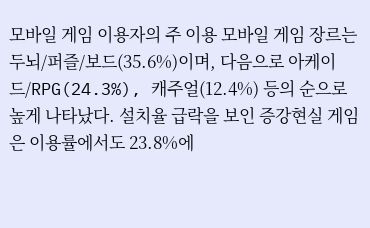모바일 게임 이용자의 주 이용 모바일 게임 장르는 두뇌/퍼즐/보드(35.6%)이며, 다음으로 아케이드/RPG(24.3%), 캐주얼(12.4%) 등의 순으로 높게 나타났다. 설치율 급락을 보인 증강현실 게임은 이용률에서도 23.8%에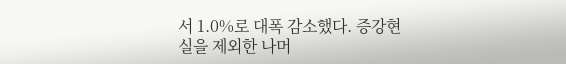서 1.0%로 대폭 감소했다. 증강현실을 제외한 나머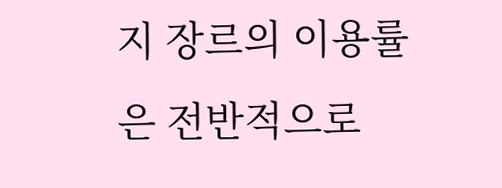지 장르의 이용률은 전반적으로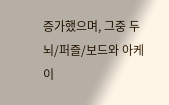증가했으며, 그중 두뇌/퍼즐/보드와 아케이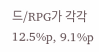드/RPG가 각각 12.5%p, 9.1%p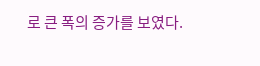로 큰 폭의 증가를 보였다.